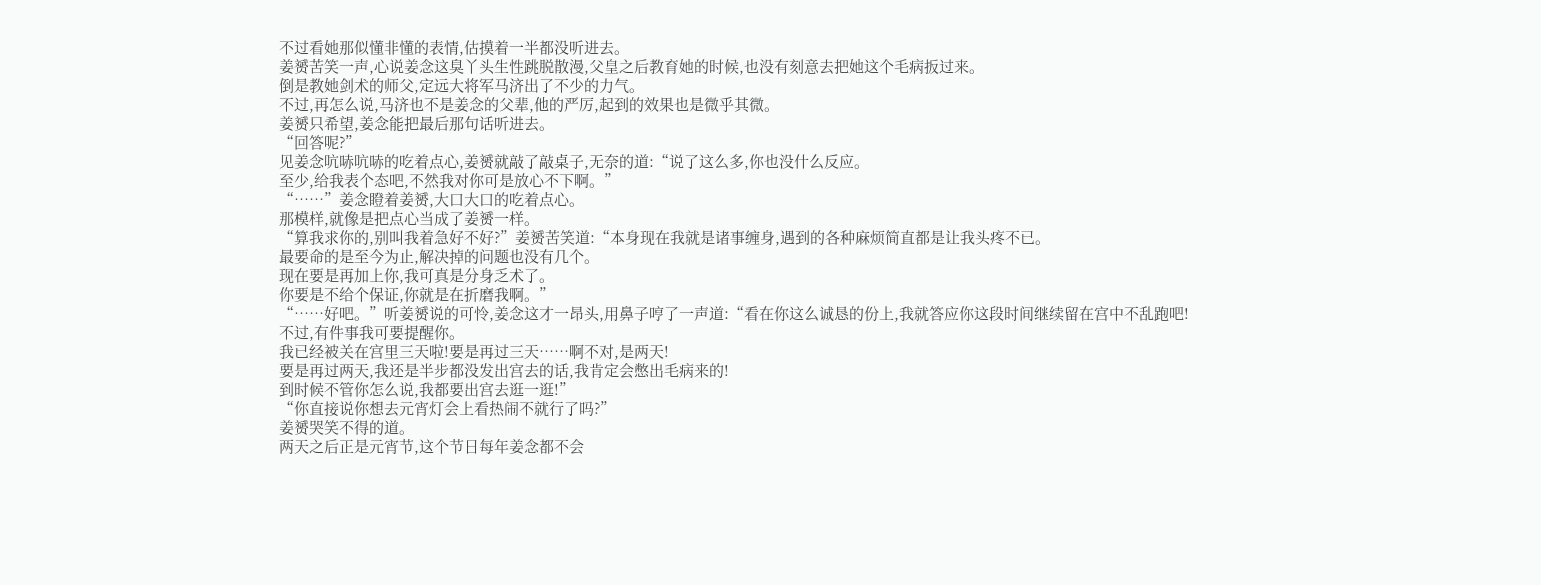不过看她那似懂非懂的表情,估摸着一半都没听进去。
姜赟苦笑一声,心说姜念这臭丫头生性跳脱散漫,父皇之后教育她的时候,也没有刻意去把她这个毛病扳过来。
倒是教她剑术的师父,定远大将军马济出了不少的力气。
不过,再怎么说,马济也不是姜念的父辈,他的严厉,起到的效果也是微乎其微。
姜赟只希望,姜念能把最后那句话听进去。
“回答呢?”
见姜念吭哧吭哧的吃着点心,姜赟就敲了敲桌子,无奈的道:“说了这么多,你也没什么反应。
至少,给我表个态吧,不然我对你可是放心不下啊。”
“……”姜念瞪着姜赟,大口大口的吃着点心。
那模样,就像是把点心当成了姜赟一样。
“算我求你的,别叫我着急好不好?”姜赟苦笑道:“本身现在我就是诸事缠身,遇到的各种麻烦简直都是让我头疼不已。
最要命的是至今为止,解决掉的问题也没有几个。
现在要是再加上你,我可真是分身乏术了。
你要是不给个保证,你就是在折磨我啊。”
“……好吧。”听姜赟说的可怜,姜念这才一昂头,用鼻子哼了一声道:“看在你这么诚恳的份上,我就答应你这段时间继续留在宫中不乱跑吧!
不过,有件事我可要提醒你。
我已经被关在宫里三天啦!要是再过三天……啊不对,是两天!
要是再过两天,我还是半步都没发出宫去的话,我肯定会憋出毛病来的!
到时候不管你怎么说,我都要出宫去逛一逛!”
“你直接说你想去元宵灯会上看热闹不就行了吗?”
姜赟哭笑不得的道。
两天之后正是元宵节,这个节日每年姜念都不会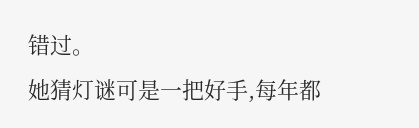错过。
她猜灯谜可是一把好手,每年都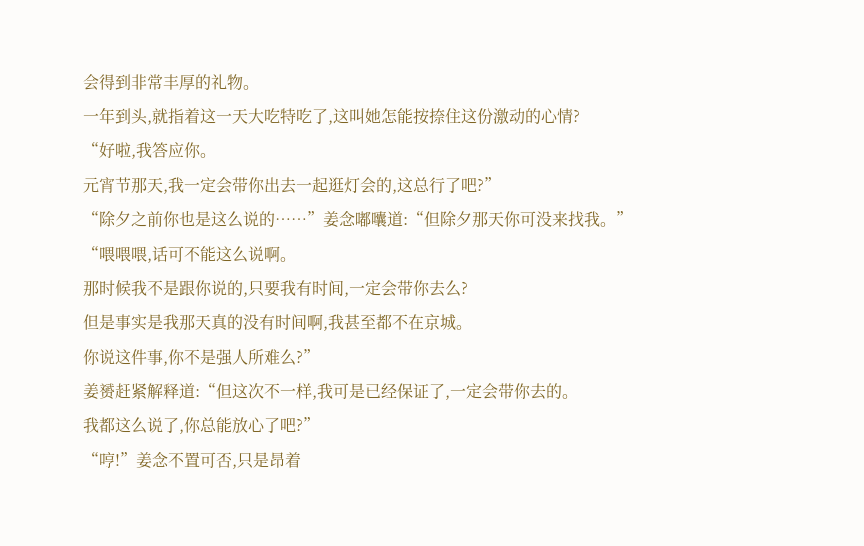会得到非常丰厚的礼物。
一年到头,就指着这一天大吃特吃了,这叫她怎能按捺住这份激动的心情?
“好啦,我答应你。
元宵节那天,我一定会带你出去一起逛灯会的,这总行了吧?”
“除夕之前你也是这么说的……”姜念嘟囔道:“但除夕那天你可没来找我。”
“喂喂喂,话可不能这么说啊。
那时候我不是跟你说的,只要我有时间,一定会带你去么?
但是事实是我那天真的没有时间啊,我甚至都不在京城。
你说这件事,你不是强人所难么?”
姜赟赶紧解释道:“但这次不一样,我可是已经保证了,一定会带你去的。
我都这么说了,你总能放心了吧?”
“哼!”姜念不置可否,只是昂着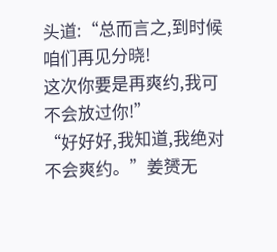头道:“总而言之,到时候咱们再见分晓!
这次你要是再爽约,我可不会放过你!”
“好好好,我知道,我绝对不会爽约。”姜赟无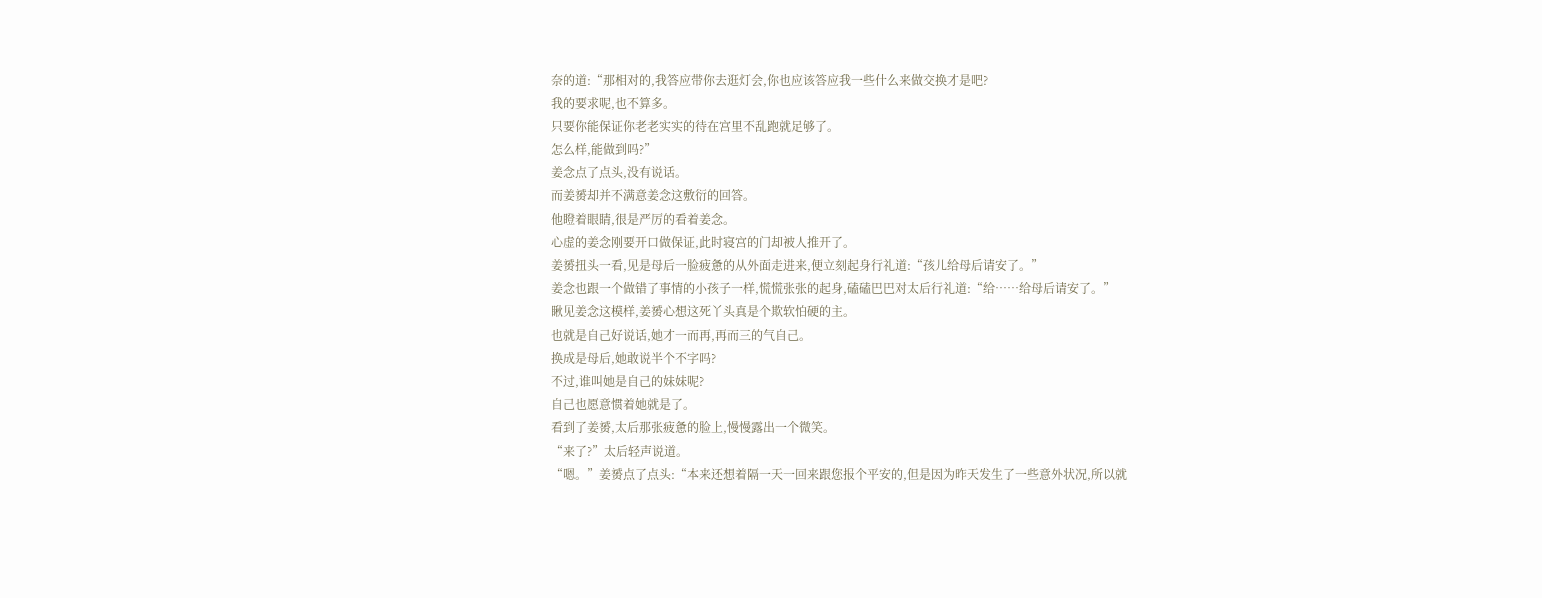奈的道:“那相对的,我答应带你去逛灯会,你也应该答应我一些什么来做交换才是吧?
我的要求呢,也不算多。
只要你能保证你老老实实的待在宫里不乱跑就足够了。
怎么样,能做到吗?”
姜念点了点头,没有说话。
而姜赟却并不满意姜念这敷衍的回答。
他瞪着眼睛,很是严厉的看着姜念。
心虚的姜念刚要开口做保证,此时寝宫的门却被人推开了。
姜赟扭头一看,见是母后一脸疲惫的从外面走进来,便立刻起身行礼道:“孩儿给母后请安了。”
姜念也跟一个做错了事情的小孩子一样,慌慌张张的起身,磕磕巴巴对太后行礼道:“给……给母后请安了。”
瞅见姜念这模样,姜赟心想这死丫头真是个欺软怕硬的主。
也就是自己好说话,她才一而再,再而三的气自己。
换成是母后,她敢说半个不字吗?
不过,谁叫她是自己的妹妹呢?
自己也愿意惯着她就是了。
看到了姜赟,太后那张疲惫的脸上,慢慢露出一个微笑。
“来了?”太后轻声说道。
“嗯。”姜赟点了点头:“本来还想着隔一天一回来跟您报个平安的,但是因为昨天发生了一些意外状况,所以就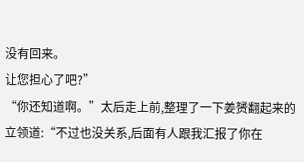没有回来。
让您担心了吧?”
“你还知道啊。”太后走上前,整理了一下姜赟翻起来的立领道:“不过也没关系,后面有人跟我汇报了你在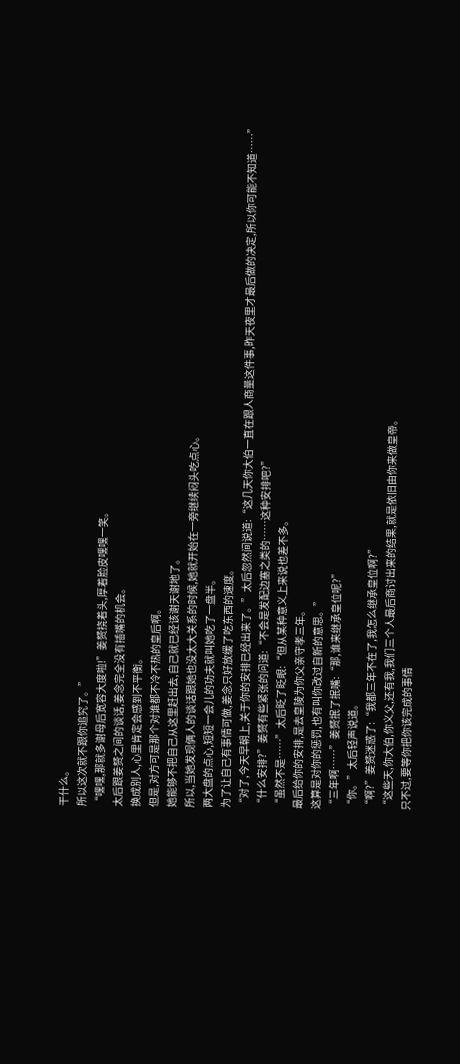干什么。
所以这次就不跟你追究了。”
“嘿嘿,那就多谢母后宽容大度啦!”姜赟挠着头,厚着脸皮嘿嘿一笑。
太后跟姜赟之间的谈话,姜念完全没有插嘴的机会。
换成别人,心里肯定会感到不平衡。
但是,对方可是那个对谁都不冷不热的皇后啊。
她能够不把自己从这里赶出去,自己就已经该谢天谢地了。
所以,当她发现俩人的谈话跟她也没太大关系的时候,她就开始在一旁继续闷头吃点心。
两大盘的点心,短短一会儿的功夫就叫她吃了一盘半。
为了让自己有事情可做,姜念只好放缓了吃东西的速度。
“对了,今天早朝上,关于你的安排已经出来了。”太后忽然间说道:“这几天你大伯一直在跟人商量这件事,昨天夜里才最后做的决定,所以你可能不知道……”
“什么安排?”姜赟有些紧张的问道:“不会是发配边塞之类的……这种安排吧?”
“虽然不是……”太后眨了眨眼:“但从某种意义上来说也差不多。
最后给你的安排,是去皇陵为你父亲守孝三年。
这算是对你的惩罚,也有叫你改过自新的意思。”
“三年啊……”姜赟抿了抿嘴:“那,谁来继承皇位呢?”
“你。”太后轻声说道。
“啊?”姜赟迷惑了:“我都三年不在了,我怎么继承皇位啊?”
“这些天,你大伯,你义父,还有我,我们三个人最后商讨出来的结果,就是依旧由你来做皇帝。
只不过,要等你把你该完成的事情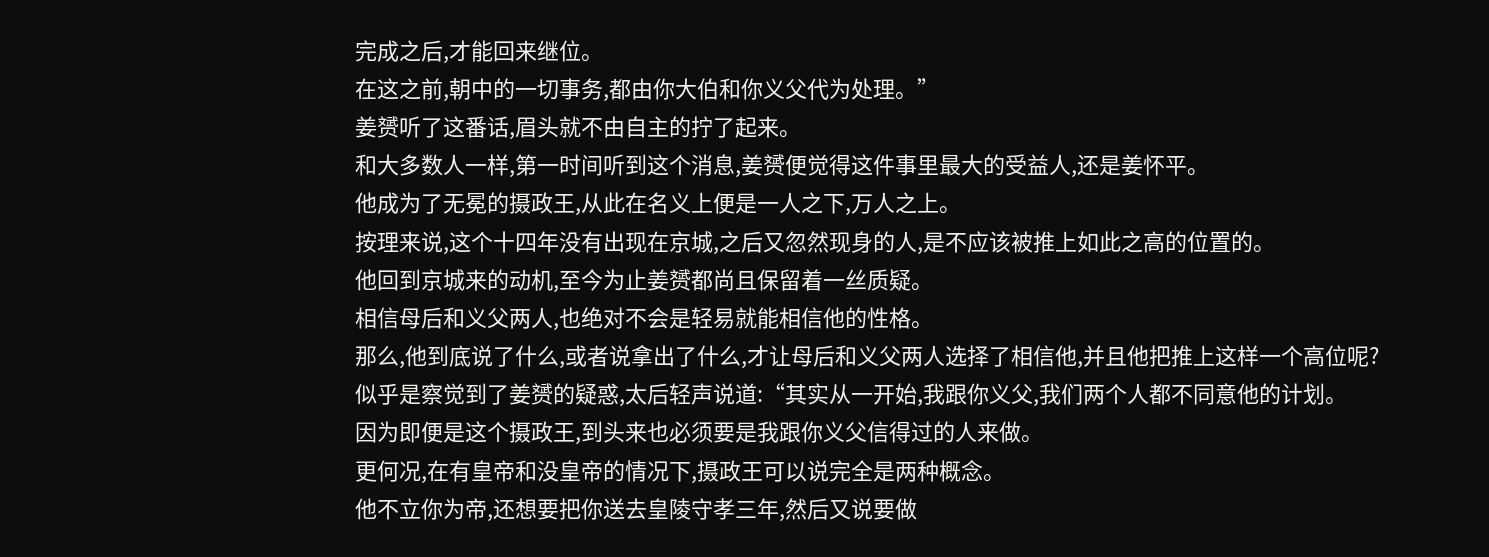完成之后,才能回来继位。
在这之前,朝中的一切事务,都由你大伯和你义父代为处理。”
姜赟听了这番话,眉头就不由自主的拧了起来。
和大多数人一样,第一时间听到这个消息,姜赟便觉得这件事里最大的受益人,还是姜怀平。
他成为了无冕的摄政王,从此在名义上便是一人之下,万人之上。
按理来说,这个十四年没有出现在京城,之后又忽然现身的人,是不应该被推上如此之高的位置的。
他回到京城来的动机,至今为止姜赟都尚且保留着一丝质疑。
相信母后和义父两人,也绝对不会是轻易就能相信他的性格。
那么,他到底说了什么,或者说拿出了什么,才让母后和义父两人选择了相信他,并且他把推上这样一个高位呢?
似乎是察觉到了姜赟的疑惑,太后轻声说道:“其实从一开始,我跟你义父,我们两个人都不同意他的计划。
因为即便是这个摄政王,到头来也必须要是我跟你义父信得过的人来做。
更何况,在有皇帝和没皇帝的情况下,摄政王可以说完全是两种概念。
他不立你为帝,还想要把你送去皇陵守孝三年,然后又说要做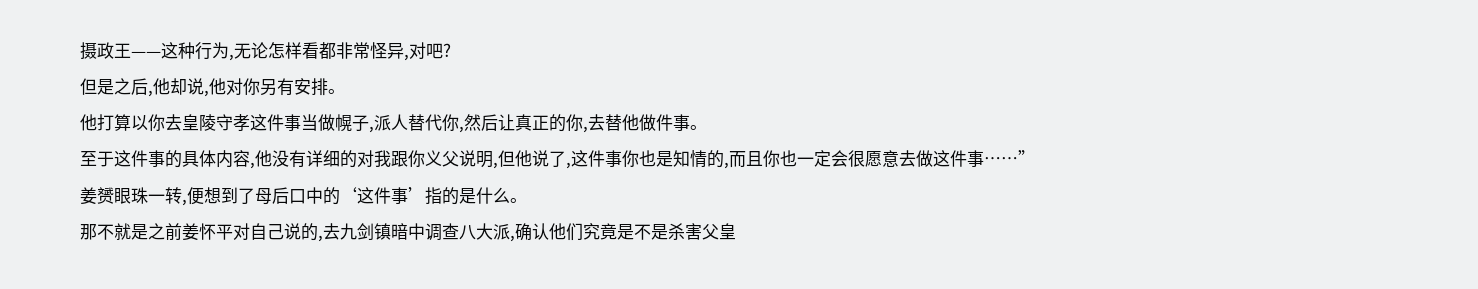摄政王——这种行为,无论怎样看都非常怪异,对吧?
但是之后,他却说,他对你另有安排。
他打算以你去皇陵守孝这件事当做幌子,派人替代你,然后让真正的你,去替他做件事。
至于这件事的具体内容,他没有详细的对我跟你义父说明,但他说了,这件事你也是知情的,而且你也一定会很愿意去做这件事……”
姜赟眼珠一转,便想到了母后口中的‘这件事’指的是什么。
那不就是之前姜怀平对自己说的,去九剑镇暗中调查八大派,确认他们究竟是不是杀害父皇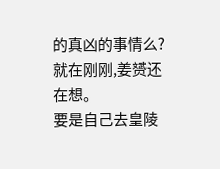的真凶的事情么?
就在刚刚,姜赟还在想。
要是自己去皇陵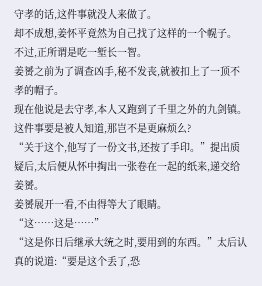守孝的话,这件事就没人来做了。
却不成想,姜怀平竟然为自己找了这样的一个幌子。
不过,正所谓是吃一堑长一智。
姜赟之前为了调查凶手,秘不发丧,就被扣上了一顶不孝的帽子。
现在他说是去守孝,本人又跑到了千里之外的九剑镇。
这件事要是被人知道,那岂不是更麻烦么?
“关于这个,他写了一份文书,还按了手印。”提出质疑后,太后便从怀中掏出一张卷在一起的纸来,递交给姜赟。
姜赟展开一看,不由得等大了眼睛。
“这……这是……”
“这是你日后继承大统之时,要用到的东西。”太后认真的说道:“要是这个丢了,恐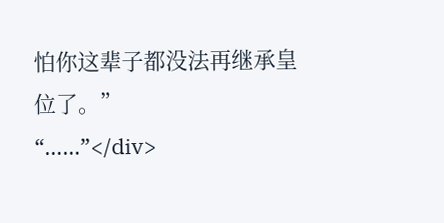怕你这辈子都没法再继承皇位了。”
“……”</div>